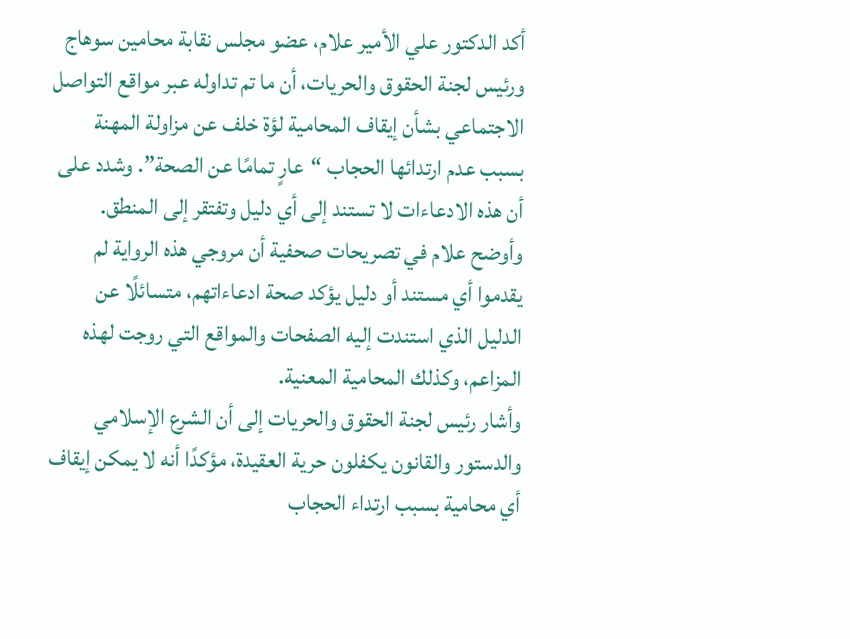أكد الدكتور علي الأمير علام، عضو مجلس نقابة محامين سوهاج ورئيس لجنة الحقوق والحريات، أن ما تم تداوله عبر مواقع التواصل الاجتماعي بشأن إيقاف المحامية لؤة خلف عن مزاولة المهنة بسبب عدم ارتدائها الحجاب “عارٍ تمامًا عن الصحة”. وشدد على أن هذه الادعاءات لا تستند إلى أي دليل وتفتقر إلى المنطق.
وأوضح علام في تصريحات صحفية أن مروجي هذه الرواية لم يقدموا أي مستند أو دليل يؤكد صحة ادعاءاتهم، متسائلًا عن الدليل الذي استندت إليه الصفحات والمواقع التي روجت لهذه المزاعم، وكذلك المحامية المعنية.
وأشار رئيس لجنة الحقوق والحريات إلى أن الشرع الإسلامي والدستور والقانون يكفلون حرية العقيدة، مؤكدًا أنه لا يمكن إيقاف أي محامية بسبب ارتداء الحجاب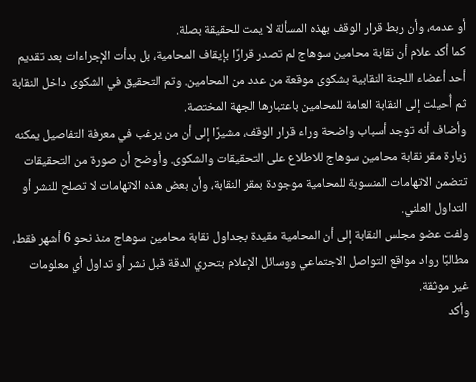أو عدمه، وأن ربط قرار الوقف بهذه المسألة لا يمت للحقيقة بصلة.
كما أكد علام أن نقابة محامين سوهاج لم تصدر قرارًا بإيقاف المحامية، بل بدأت الإجراءات بعد تقديم أحد أعضاء اللجنة النقابية بشكوى موقعة من عدد من المحامين. وتم التحقيق في الشكوى داخل النقابة ثم أُحيلت إلى النقابة العامة للمحامين باعتبارها الجهة المختصة.
وأضاف أنه توجد أسباب واضحة وراء قرار الوقف، مشيرًا إلى أن من يرغب في معرفة التفاصيل يمكنه زيارة مقر نقابة محامين سوهاج للاطلاع على التحقيقات والشكوى. وأوضح أن صورة من التحقيقات تتضمن الاتهامات المنسوبة للمحامية موجودة بمقر النقابة، وأن بعض هذه الاتهامات لا تصلح للنشر أو التداول العلني.
ولفت عضو مجلس النقابة إلى أن المحامية مقيدة بجداول نقابة محامين سوهاج منذ نحو 6 أشهر فقط، مطالبًا رواد مواقع التواصل الاجتماعي ووسائل الإعلام بتحري الدقة قبل نشر أو تداول أي معلومات غير موثقة.
وأكد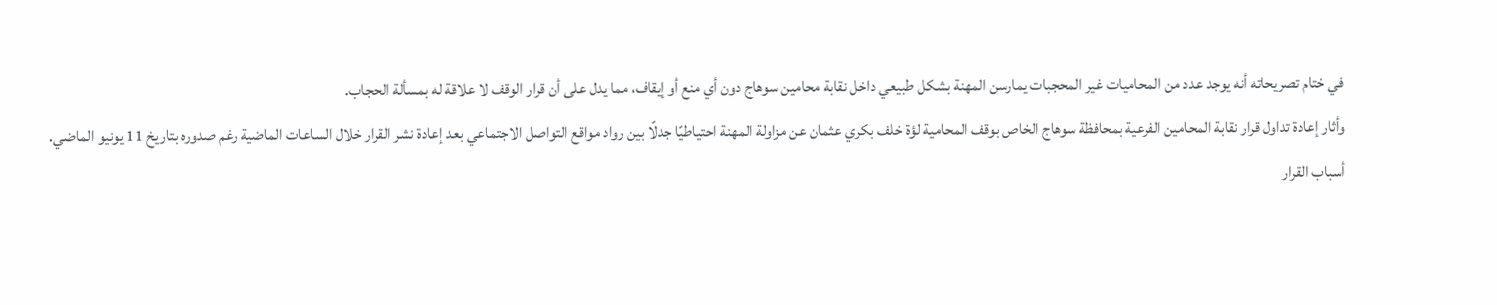في ختام تصريحاته أنه يوجد عدد من المحاميات غير المحجبات يمارسن المهنة بشكل طبيعي داخل نقابة محامين سوهاج دون أي منع أو إيقاف، مما يدل على أن قرار الوقف لا علاقة له بمسألة الحجاب.
وأثار إعادة تداول قرار نقابة المحامين الفرعية بمحافظة سوهاج الخاص بوقف المحامية لؤة خلف بكري عثمان عن مزاولة المهنة احتياطيًا جدلًا بين رواد مواقع التواصل الاجتماعي بعد إعادة نشر القرار خلال الساعات الماضية رغم صدوره بتاريخ 11 يونيو الماضي.
أسباب القرار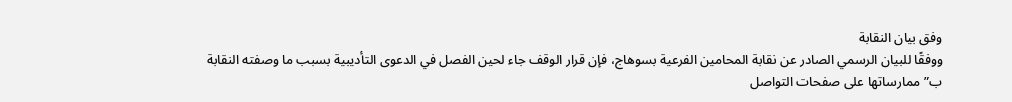وفق بيان النقابة
ووفقًا للبيان الرسمي الصادر عن نقابة المحامين الفرعية بسوهاج، فإن قرار الوقف جاء لحين الفصل في الدعوى التأديبية بسبب ما وصفته النقابة ب”ممارساتها على صفحات التواصل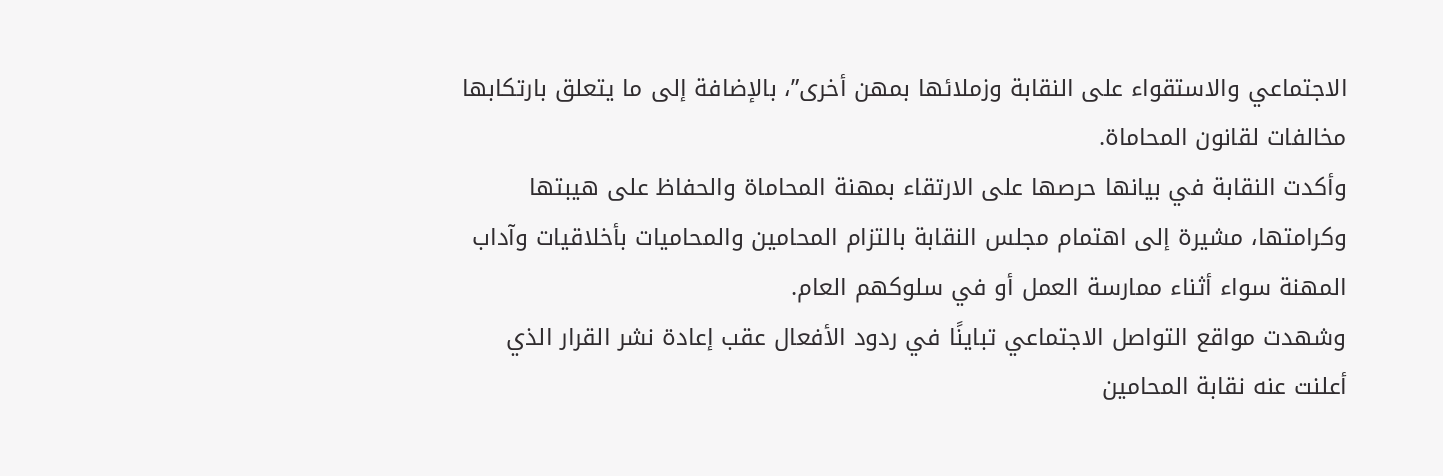الاجتماعي والاستقواء على النقابة وزملائها بمهن أخرى”، بالإضافة إلى ما يتعلق بارتكابها مخالفات لقانون المحاماة.
وأكدت النقابة في بيانها حرصها على الارتقاء بمهنة المحاماة والحفاظ على هيبتها وكرامتها، مشيرة إلى اهتمام مجلس النقابة بالتزام المحامين والمحاميات بأخلاقيات وآداب المهنة سواء أثناء ممارسة العمل أو في سلوكهم العام.
وشهدت مواقع التواصل الاجتماعي تباينًا في ردود الأفعال عقب إعادة نشر القرار الذي أعلنت عنه نقابة المحامين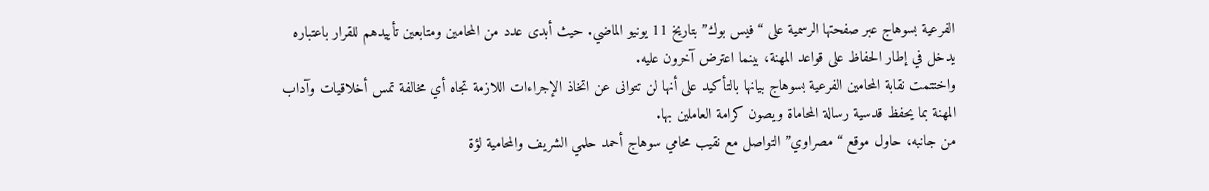الفرعية بسوهاج عبر صفحتها الرسمية على “فيس بوك” بتاريخ 11 يونيو الماضي. حيث أبدى عدد من المحامين ومتابعين تأييدهم للقرار باعتباره يدخل في إطار الحفاظ على قواعد المهنة، بينما اعترض آخرون عليه.
واختتمت نقابة المحامين الفرعية بسوهاج بيانها بالتأكيد على أنها لن تتوانى عن اتخاذ الإجراءات اللازمة تجاه أي مخالفة تمس أخلاقيات وآداب المهنة بما يحفظ قدسية رسالة المحاماة ويصون كرامة العاملين بها.
من جانبه، حاول موقع “مصراوي” التواصل مع نقيب محامي سوهاج أحمد حلمي الشريف والمحامية لؤة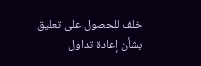خلف للحصول على تعليق بشأن إعادة تداول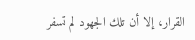القرار، إلا أن تلك الجهود لم تسفر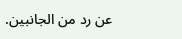عن رد من الجانبين.